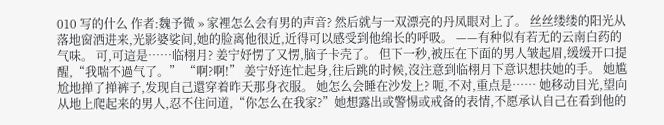010 写的什么 作者:魏予微 » 家裡怎么会有男的声音? 然后就与一双漂亮的丹凤眼对上了。 丝丝缕缕的阳光从落地窗洒进来,光影婆娑间,她的脸离他很近,近得可以感受到他绵长的呼吸。 ——有种似有若无的云南白药的气味。 可,可這是……临栩月? 姜宁妤愣了又愣,脑子卡壳了。 但下一秒,被压在下面的男人皱起眉,缓缓开口提醒,“我喘不過气了。” “啊?啊!” 姜宁妤连忙起身,往后跳的时候,沒注意到临栩月下意识想扶她的手。 她尴尬地掸了掸裤子,发现自己還穿着昨天那身衣服。 她怎么会睡在沙发上? 呃,不对,重点是…… 她移动目光,望向从地上爬起来的男人,忍不住问道,“你怎么在我家?”她想露出或警惕或戒备的表情,不愿承认自己在看到他的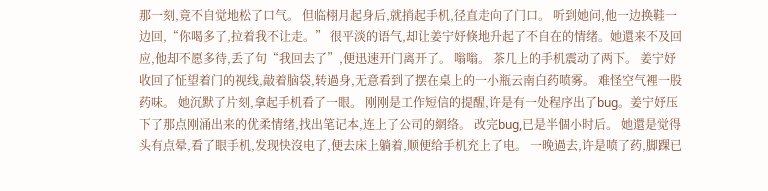那一刻,竟不自觉地松了口气。 但临栩月起身后,就捎起手机,径直走向了门口。 听到她问,他一边换鞋一边回,“你喝多了,拉着我不让走。” 很平淡的语气,却让姜宁妤倏地升起了不自在的情绪。她還来不及回应,他却不愿多待,丢了句“我回去了”,便迅速开门离开了。 嗡嗡。 茶几上的手机震动了两下。 姜宁妤收回了怔望着门的视线,敲着脑袋,转過身,无意看到了摆在桌上的一小瓶云南白药喷雾。 难怪空气裡一股药味。 她沉默了片刻,拿起手机看了一眼。 刚刚是工作短信的提醒,许是有一处程序出了bug。姜宁妤压下了那点刚涌出来的优柔情绪,找出笔记本,连上了公司的網络。 改完bug,已是半個小时后。 她還是觉得头有点晕,看了眼手机,发现快沒电了,便去床上躺着,顺便给手机充上了电。 一晚過去,许是喷了药,脚踝已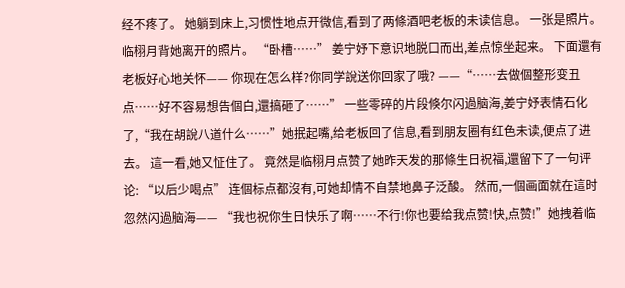经不疼了。 她躺到床上,习惯性地点开微信,看到了两條酒吧老板的未读信息。 一张是照片。临栩月背她离开的照片。 “卧槽……” 姜宁妤下意识地脱口而出,差点惊坐起来。 下面還有老板好心地关怀—— 你现在怎么样?你同学說送你回家了哦? ——“……去做個整形变丑点……好不容易想告個白,還搞砸了……” 一些零碎的片段倏尔闪過脑海,姜宁妤表情石化了,“我在胡說八道什么……”她抿起嘴,给老板回了信息,看到朋友圈有红色未读,便点了进去。 這一看,她又怔住了。 竟然是临栩月点赞了她昨天发的那條生日祝福,還留下了一句评论: “以后少喝点” 连個标点都沒有,可她却情不自禁地鼻子泛酸。 然而,一個画面就在這时忽然闪過脑海—— “我也祝你生日快乐了啊……不行!你也要给我点赞!快,点赞!”她拽着临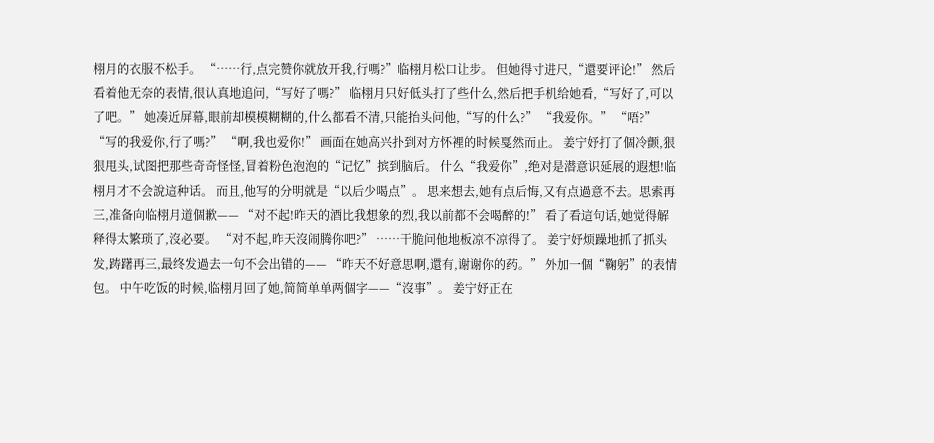栩月的衣服不松手。 “……行,点完赞你就放开我,行嗎?”临栩月松口让步。 但她得寸进尺,“還要评论!” 然后看着他无奈的表情,很认真地追问,“写好了嗎?” 临栩月只好低头打了些什么,然后把手机给她看,“写好了,可以了吧。” 她凑近屏幕,眼前却模模糊糊的,什么都看不清,只能抬头问他,“写的什么?” “我爱你。” “唔?” “写的我爱你,行了嗎?” “啊,我也爱你!” 画面在她高兴扑到对方怀裡的时候戛然而止。 姜宁妤打了個冷颤,狠狠甩头,试图把那些奇奇怪怪,冒着粉色泡泡的“记忆”摈到脑后。 什么“我爱你”,绝对是潜意识延展的遐想!临栩月才不会說這种话。 而且,他写的分明就是“以后少喝点”。 思来想去,她有点后悔,又有点過意不去。思索再三,准备向临栩月道個歉—— “对不起!昨天的酒比我想象的烈,我以前都不会喝醉的!” 看了看這句话,她觉得解释得太繁琐了,沒必要。 “对不起,昨天沒闹腾你吧?” ……干脆问他地板凉不凉得了。 姜宁妤烦躁地抓了抓头发,踌躇再三,最终发過去一句不会出错的—— “昨天不好意思啊,還有,谢谢你的药。” 外加一個“鞠躬”的表情包。 中午吃饭的时候,临栩月回了她,简简单单两個字——“沒事”。 姜宁妤正在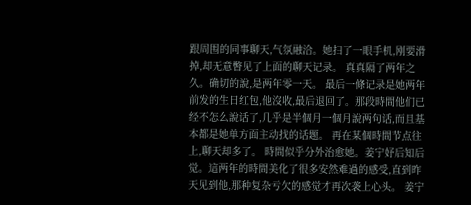跟周围的同事聊天,气氛融洽。她扫了一眼手机,刚要滑掉,却无意瞥见了上面的聊天记录。 真真隔了两年之久。确切的說,是两年零一天。 最后一條记录是她两年前发的生日红包,他沒收,最后退回了。那段時間他们已经不怎么說话了,几乎是半個月一個月說两句话,而且基本都是她单方面主动找的话题。 再在某個時間节点往上,聊天却多了。 時間似乎分外治愈她。姜宁妤后知后觉。這两年的時間美化了很多安然难過的感受,直到昨天见到他,那种复杂亏欠的感觉才再次袭上心头。 姜宁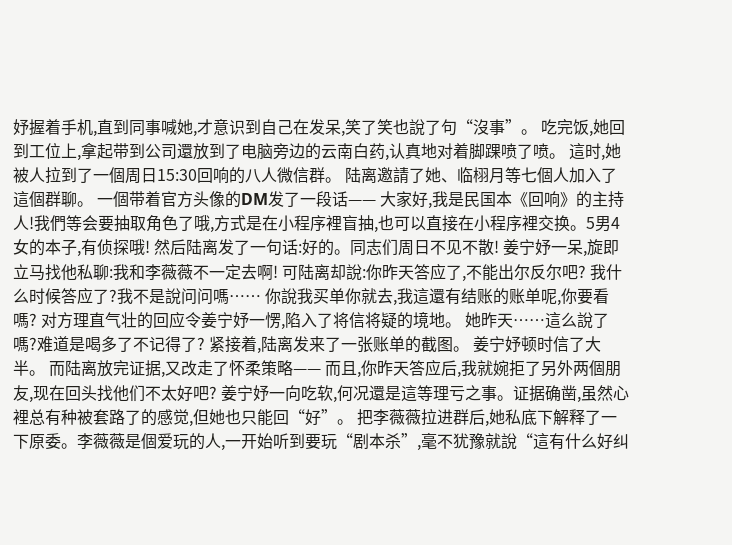妤握着手机,直到同事喊她,才意识到自己在发呆,笑了笑也說了句“沒事”。 吃完饭,她回到工位上,拿起带到公司還放到了电脑旁边的云南白药,认真地对着脚踝喷了喷。 這时,她被人拉到了一個周日15:30回响的八人微信群。 陆离邀請了她、临栩月等七個人加入了這個群聊。 一個带着官方头像的DM发了一段话—— 大家好,我是民国本《回响》的主持人!我們等会要抽取角色了哦,方式是在小程序裡盲抽,也可以直接在小程序裡交换。5男4女的本子,有侦探哦! 然后陆离发了一句话:好的。同志们周日不见不散! 姜宁妤一呆,旋即立马找他私聊:我和李薇薇不一定去啊! 可陆离却說:你昨天答应了,不能出尔反尔吧? 我什么时候答应了?我不是說问问嗎…… 你說我买单你就去,我這還有结账的账单呢,你要看嗎? 对方理直气壮的回应令姜宁妤一愣,陷入了将信将疑的境地。 她昨天……這么說了嗎?难道是喝多了不记得了? 紧接着,陆离发来了一张账单的截图。 姜宁妤顿时信了大半。 而陆离放完证据,又改走了怀柔策略—— 而且,你昨天答应后,我就婉拒了另外两個朋友,现在回头找他们不太好吧? 姜宁妤一向吃软,何况還是這等理亏之事。证据确凿,虽然心裡总有种被套路了的感觉,但她也只能回“好”。 把李薇薇拉进群后,她私底下解释了一下原委。李薇薇是個爱玩的人,一开始听到要玩“剧本杀”,毫不犹豫就說“這有什么好纠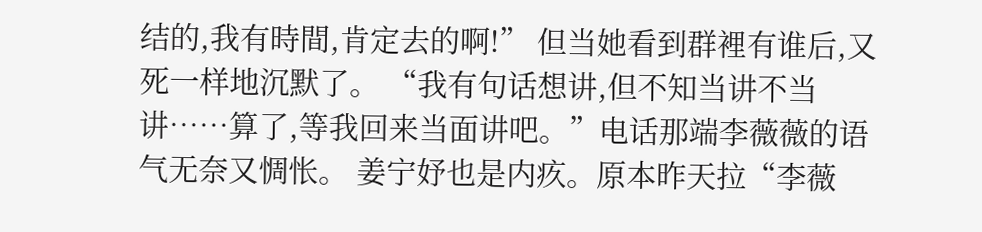结的,我有時間,肯定去的啊!” 但当她看到群裡有谁后,又死一样地沉默了。 “我有句话想讲,但不知当讲不当讲……算了,等我回来当面讲吧。”电话那端李薇薇的语气无奈又惆怅。 姜宁妤也是内疚。原本昨天拉“李薇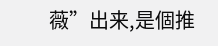薇”出来,是個推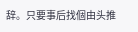辞。只要事后找個由头推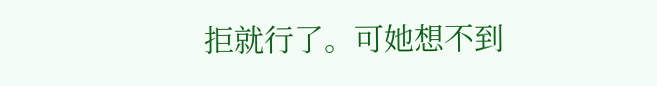拒就行了。可她想不到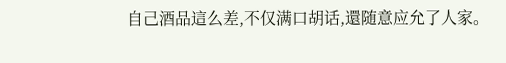自己酒品這么差,不仅满口胡话,還随意应允了人家。